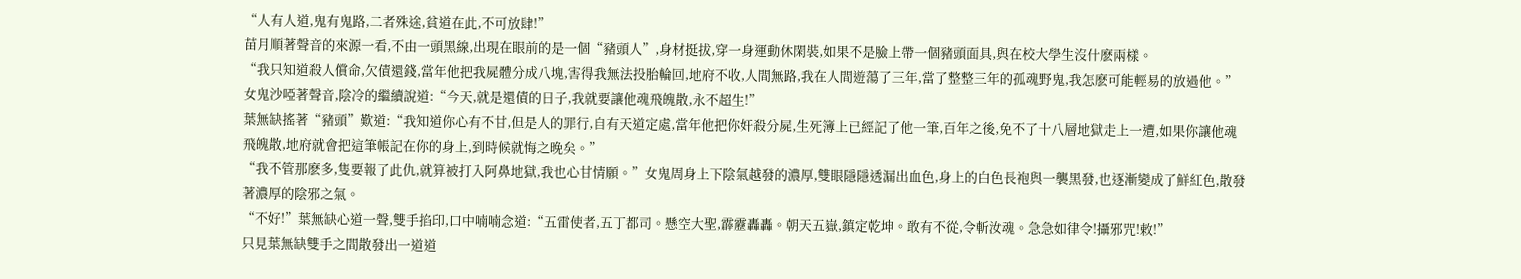“人有人道,鬼有鬼路,二者殊途,貧道在此,不可放肆!”
苗月順著聲音的來源一看,不由一頭黑線,出現在眼前的是一個“豬頭人”,身材挺拔,穿一身運動休閑裝,如果不是臉上帶一個豬頭面具,與在校大學生沒什麽兩樣。
“我只知道殺人償命,欠債還錢,當年他把我屍體分成八塊,害得我無法投胎輪回,地府不收,人間無路,我在人間遊蕩了三年,當了整整三年的孤魂野鬼,我怎麽可能輕易的放過他。”女鬼沙啞著聲音,陰冷的繼續說道:“今天,就是還債的日子,我就要讓他魂飛魄散,永不超生!”
葉無缺搖著“豬頭”歎道:“我知道你心有不甘,但是人的罪行,自有天道定處,當年他把你奸殺分屍,生死簿上已經記了他一筆,百年之後,免不了十八層地獄走上一遭,如果你讓他魂飛魄散,地府就會把這筆帳記在你的身上,到時候就悔之晚矣。”
“我不管那麽多,隻要報了此仇,就算被打入阿鼻地獄,我也心甘情願。”女鬼周身上下陰氣越發的濃厚,雙眼隱隱透漏出血色,身上的白色長袍與一襲黑發,也逐漸變成了鮮紅色,散發著濃厚的陰邪之氣。
“不好!”葉無缺心道一聲,雙手掐印,口中喃喃念道:“五雷使者,五丁都司。懸空大聖,霹靂轟轟。朝天五嶽,鎮定乾坤。敢有不從,令斬汝魂。急急如律令!攝邪咒!敕!”
只見葉無缺雙手之間散發出一道道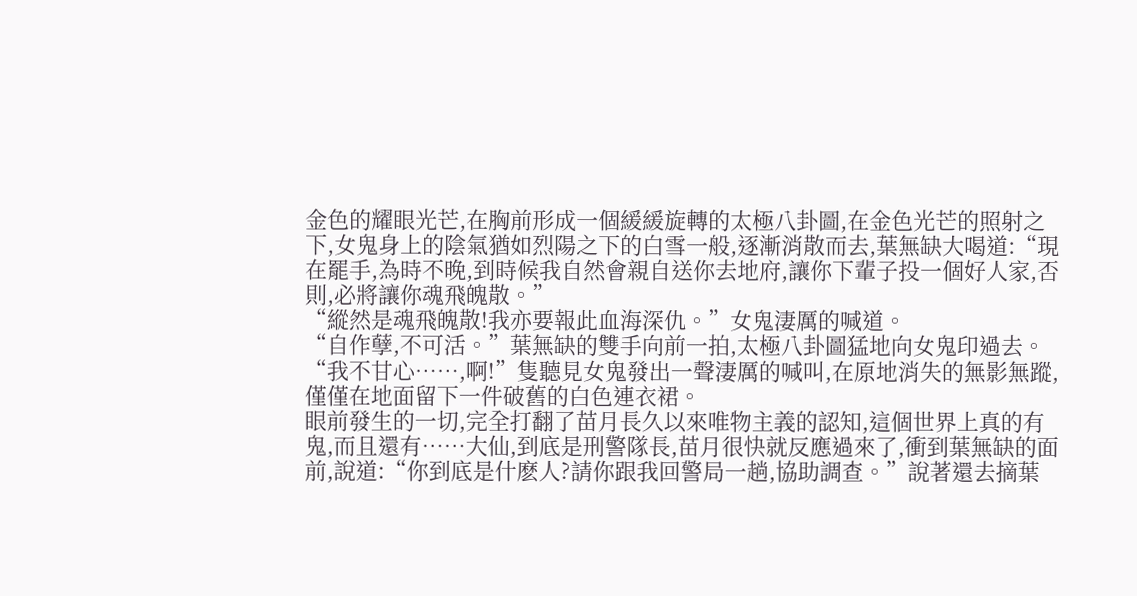金色的耀眼光芒,在胸前形成一個緩緩旋轉的太極八卦圖,在金色光芒的照射之下,女鬼身上的陰氣猶如烈陽之下的白雪一般,逐漸消散而去,葉無缺大喝道:“現在罷手,為時不晚,到時候我自然會親自送你去地府,讓你下輩子投一個好人家,否則,必將讓你魂飛魄散。”
“縱然是魂飛魄散!我亦要報此血海深仇。”女鬼淒厲的喊道。
“自作孽,不可活。”葉無缺的雙手向前一拍,太極八卦圖猛地向女鬼印過去。
“我不甘心……,啊!”隻聽見女鬼發出一聲淒厲的喊叫,在原地消失的無影無蹤,僅僅在地面留下一件破舊的白色連衣裙。
眼前發生的一切,完全打翻了苗月長久以來唯物主義的認知,這個世界上真的有鬼,而且還有……大仙,到底是刑警隊長,苗月很快就反應過來了,衝到葉無缺的面前,說道:“你到底是什麽人?請你跟我回警局一趟,協助調查。”說著還去摘葉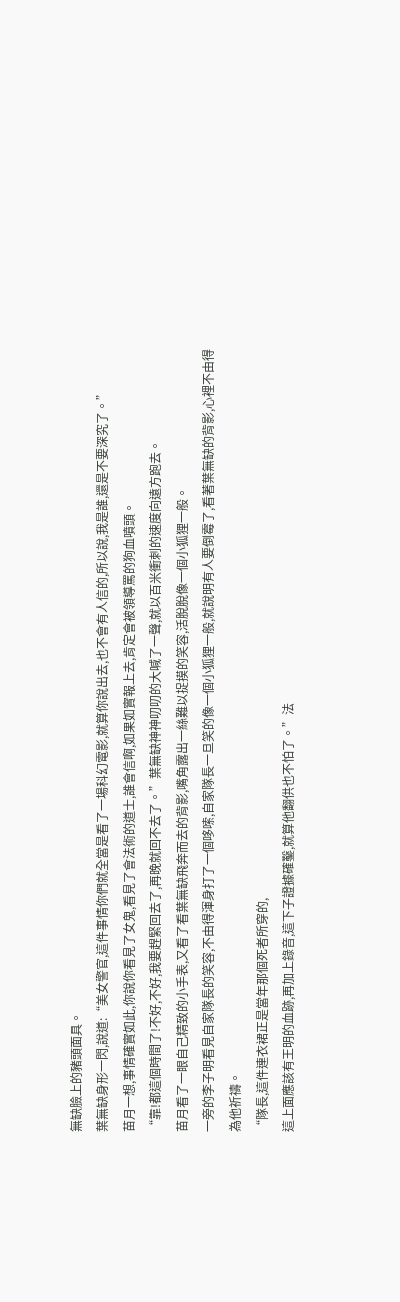無缺臉上的豬頭面具。
葉無缺身形一閃,說道:“美女警官,這件事情你們就全當是看了一場科幻電影,就算你說出去,也不會有人信的,所以說,我是誰,還是不要深究了。”
苗月一想,事情確實如此,你說你看見了女鬼,看見了會法術的道士,誰會信啊,如果如實報上去,肯定會被領導罵的狗血噴頭。
“靠!都這個時間了!不好,不好,我要趕緊回去了,再晚就回不去了。”葉無缺神神叨叨的大喊了一聲,就以百米衝刺的速度向遠方跑去。
苗月看了一眼自己精致的小手表,又看了看葉無缺飛奔而去的背影,嘴角露出一絲難以捉摸的笑容,活脫脫像一個小狐狸一般。
一旁的李子明看見自家隊長的笑容,不由得渾身打了一個哆嗦,自家隊長一旦笑的像一個小狐狸一般,就說明有人要倒霉了,看著葉無缺的背影,心裡不由得為他祈禱。
“隊長,這件連衣裙正是當年那個死者所穿的,
這上面應該有王明的血跡,再加上錄音,這下子證據確鑿,就算他翻供也不怕了。”法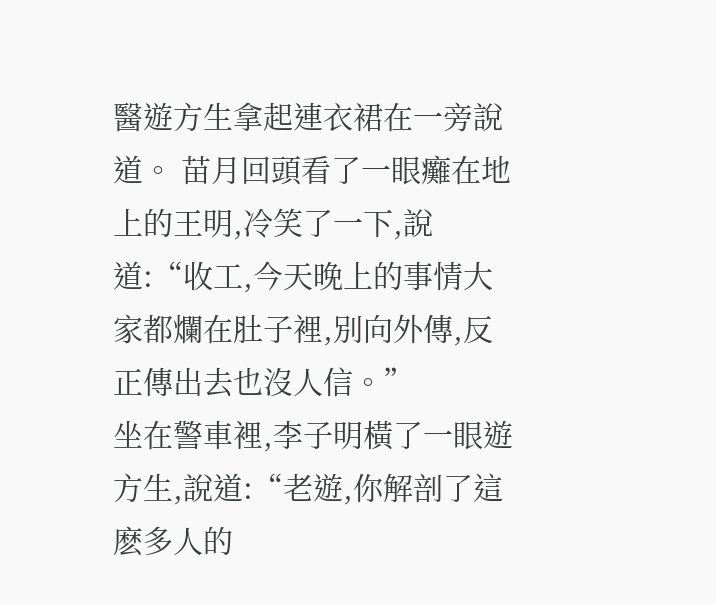醫遊方生拿起連衣裙在一旁說道。 苗月回頭看了一眼癱在地上的王明,冷笑了一下,說道:“收工,今天晚上的事情大家都爛在肚子裡,別向外傳,反正傳出去也沒人信。”
坐在警車裡,李子明橫了一眼遊方生,說道:“老遊,你解剖了這麽多人的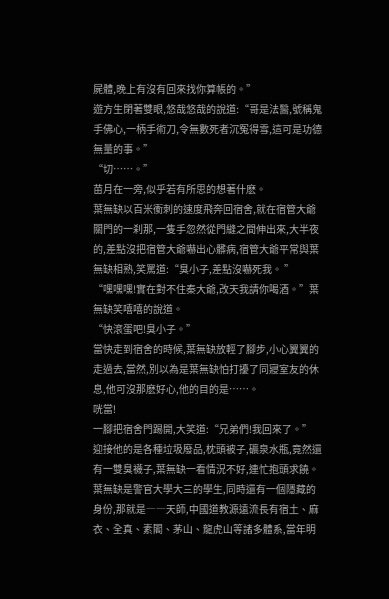屍體,晚上有沒有回來找你算帳的。”
遊方生閉著雙眼,悠哉悠哉的說道:“哥是法醫,號稱鬼手佛心,一柄手術刀,令無數死者沉冤得雪,這可是功德無量的事。”
“切……。”
苗月在一旁,似乎若有所思的想著什麽。
葉無缺以百米衝刺的速度飛奔回宿舍,就在宿管大爺關門的一刹那,一隻手忽然從門縫之間伸出來,大半夜的,差點沒把宿管大爺嚇出心髒病,宿管大爺平常與葉無缺相熟,笑罵道:“臭小子,差點沒嚇死我。 ”
“嘿嘿嘿!實在對不住秦大爺,改天我請你喝酒。”葉無缺笑嘻嘻的說道。
“快滾蛋吧!臭小子。”
當快走到宿舍的時候,葉無缺放輕了腳步,小心翼翼的走過去,當然,別以為是葉無缺怕打擾了同寢室友的休息,他可沒那麽好心,他的目的是……。
咣當!
一腳把宿舍門踢開,大笑道:“兄弟們!我回來了。”
迎接他的是各種垃圾廢品,枕頭被子,礦泉水瓶,竟然還有一雙臭襪子,葉無缺一看情況不好,連忙抱頭求饒。
葉無缺是警官大學大三的學生,同時還有一個隱藏的身份,那就是――天師,中國道教源遠流長有宿土、麻衣、全真、素閣、茅山、龍虎山等諸多體系,當年明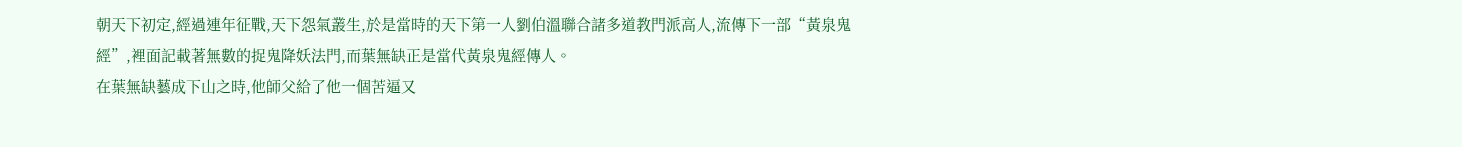朝天下初定,經過連年征戰,天下怨氣叢生,於是當時的天下第一人劉伯溫聯合諸多道教門派高人,流傳下一部“黃泉鬼經”,裡面記載著無數的捉鬼降妖法門,而葉無缺正是當代黃泉鬼經傳人。
在葉無缺藝成下山之時,他師父給了他一個苦逼又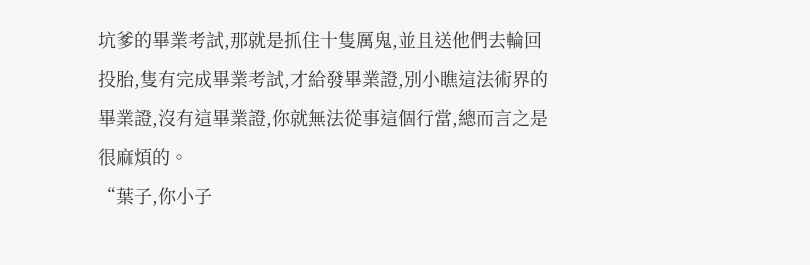坑爹的畢業考試,那就是抓住十隻厲鬼,並且送他們去輪回投胎,隻有完成畢業考試,才給發畢業證,別小瞧這法術界的畢業證,沒有這畢業證,你就無法從事這個行當,總而言之是很麻煩的。
“葉子,你小子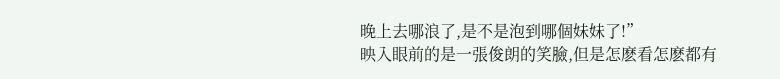晚上去哪浪了,是不是泡到哪個妹妹了!”
映入眼前的是一張俊朗的笑臉,但是怎麽看怎麽都有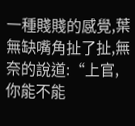一種賤賤的感覺,葉無缺嘴角扯了扯,無奈的說道:“上官,你能不能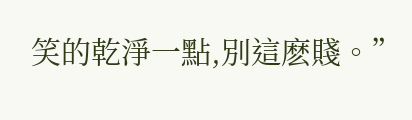笑的乾淨一點,別這麽賤。”